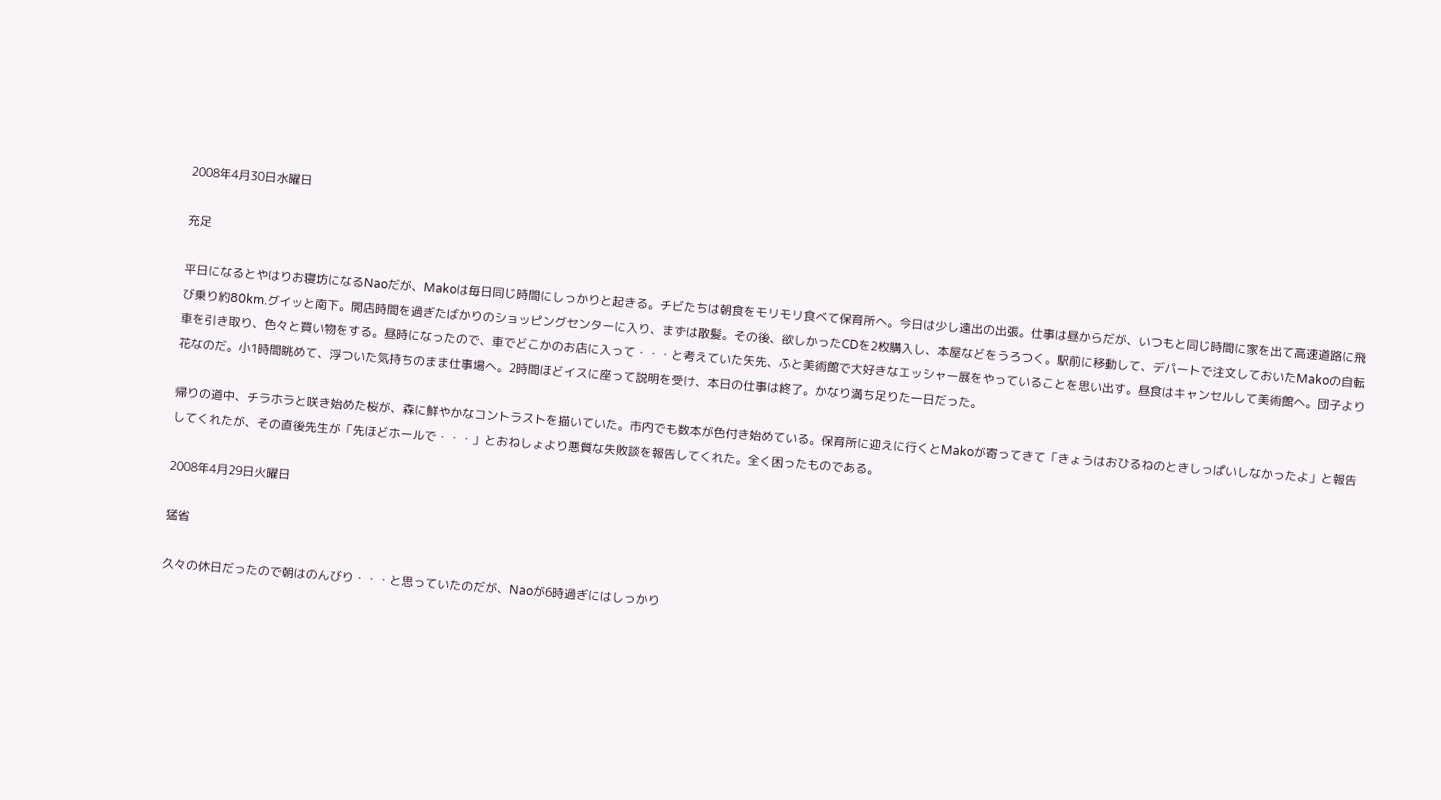2008年4月30日水曜日

充足

平日になるとやはりお寝坊になるNaoだが、Makoは毎日同じ時間にしっかりと起きる。チビたちは朝食をモリモリ食べて保育所へ。今日は少し遠出の出張。仕事は昼からだが、いつもと同じ時間に家を出て高速道路に飛び乗り約80km.グイッと南下。開店時間を過ぎたばかりのショッピングセンターに入り、まずは散髪。その後、欲しかったCDを2枚購入し、本屋などをうろつく。駅前に移動して、デパートで注文しておいたMakoの自転車を引き取り、色々と買い物をする。昼時になったので、車でどこかのお店に入って・・・と考えていた矢先、ふと美術館で大好きなエッシャー展をやっていることを思い出す。昼食はキャンセルして美術館へ。団子より花なのだ。小1時間眺めて、浮ついた気持ちのまま仕事場へ。2時間ほどイスに座って説明を受け、本日の仕事は終了。かなり満ち足りた一日だった。

帰りの道中、チラホラと咲き始めた桜が、森に鮮やかなコントラストを描いていた。市内でも数本が色付き始めている。保育所に迎えに行くとMakoが寄ってきて「きょうはおひるねのときしっぱいしなかったよ」と報告してくれたが、その直後先生が「先ほどホールで・・・」とおねしょより悪質な失敗談を報告してくれた。全く困ったものである。

2008年4月29日火曜日

猛省

久々の休日だったので朝はのんびり・・・と思っていたのだが、Naoが6時過ぎにはしっかり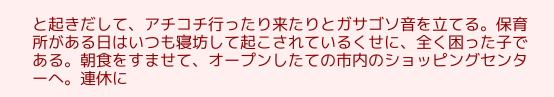と起きだして、アチコチ行ったり来たりとガサゴソ音を立てる。保育所がある日はいつも寝坊して起こされているくせに、全く困った子である。朝食をすませて、オープンしたての市内のショッピングセンターへ。連休に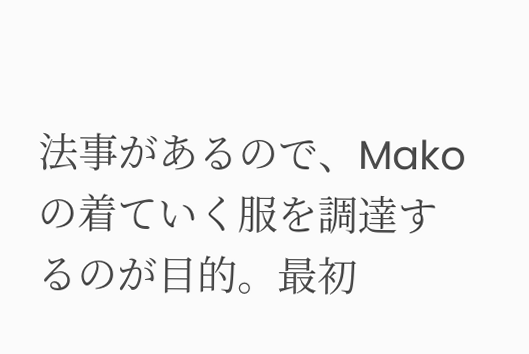法事があるので、Makoの着ていく服を調達するのが目的。最初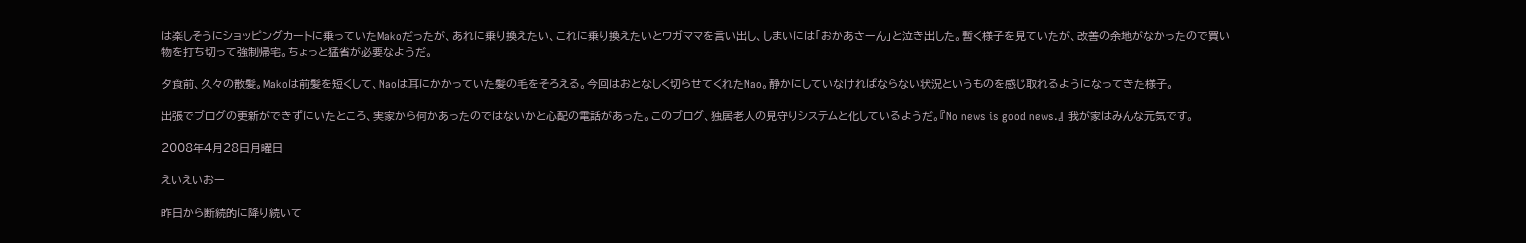は楽しそうにショッピングカートに乗っていたMakoだったが、あれに乗り換えたい、これに乗り換えたいとワガママを言い出し、しまいには「おかあさーん」と泣き出した。暫く様子を見ていたが、改善の余地がなかったので買い物を打ち切って強制帰宅。ちょっと猛省が必要なようだ。

夕食前、久々の散髪。Makoは前髪を短くして、Naoは耳にかかっていた髪の毛をそろえる。今回はおとなしく切らせてくれたNao。静かにしていなければならない状況というものを感じ取れるようになってきた様子。

出張でブログの更新ができずにいたところ、実家から何かあったのではないかと心配の電話があった。このブログ、独居老人の見守りシステムと化しているようだ。『No news is good news.』 我が家はみんな元気です。

2008年4月28日月曜日

えいえいおー

昨日から断続的に降り続いて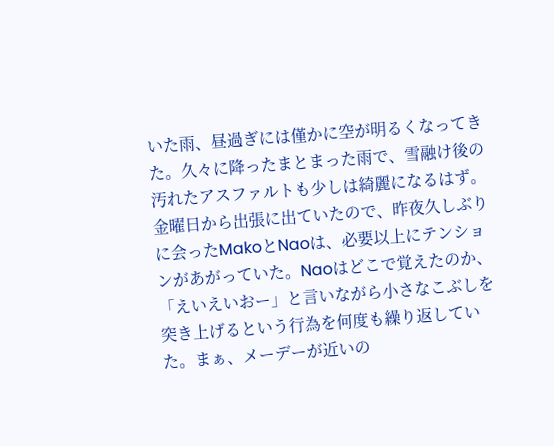いた雨、昼過ぎには僅かに空が明るくなってきた。久々に降ったまとまった雨で、雪融け後の汚れたアスファルトも少しは綺麗になるはず。金曜日から出張に出ていたので、昨夜久しぶりに会ったMakoとNaoは、必要以上にテンションがあがっていた。Naoはどこで覚えたのか、「えいえいおー」と言いながら小さなこぶしを突き上げるという行為を何度も繰り返していた。まぁ、メーデーが近いの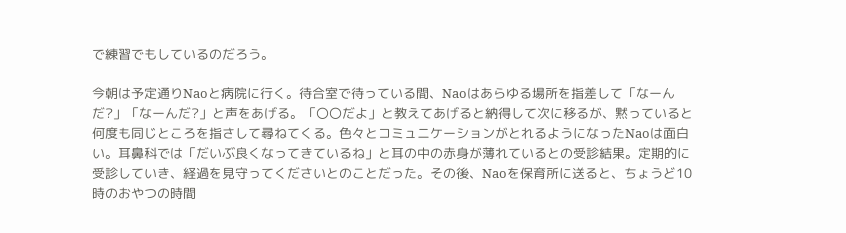で練習でもしているのだろう。

今朝は予定通りNaoと病院に行く。待合室で待っている間、Naoはあらゆる場所を指差して「なーんだ?」「なーんだ?」と声をあげる。「〇〇だよ」と教えてあげると納得して次に移るが、黙っていると何度も同じところを指さして尋ねてくる。色々とコミュニケーションがとれるようになったNaoは面白い。耳鼻科では「だいぶ良くなってきているね」と耳の中の赤身が薄れているとの受診結果。定期的に受診していき、経過を見守ってくださいとのことだった。その後、Naoを保育所に送ると、ちょうど10時のおやつの時間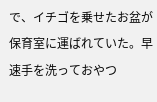で、イチゴを乗せたお盆が保育室に運ばれていた。早速手を洗っておやつ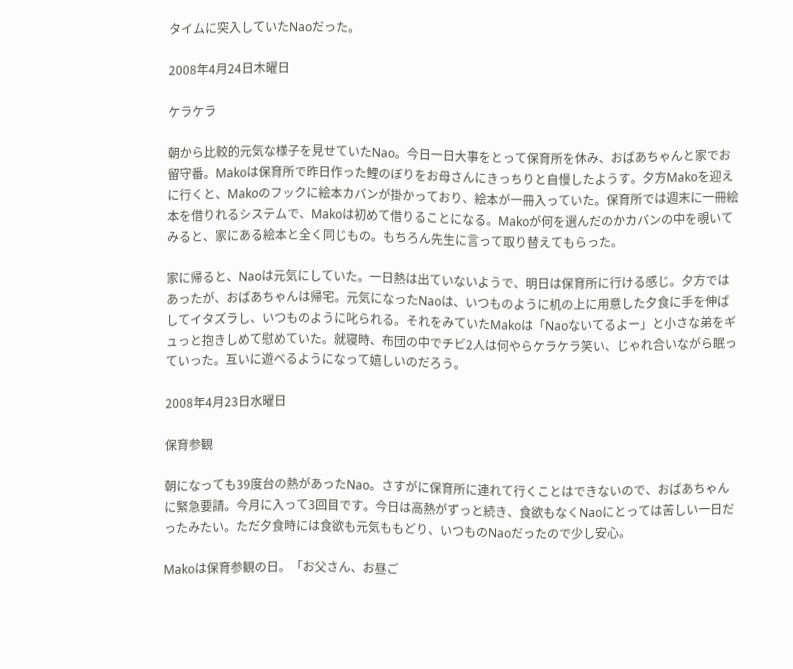タイムに突入していたNaoだった。

2008年4月24日木曜日

ケラケラ

朝から比較的元気な様子を見せていたNao。今日一日大事をとって保育所を休み、おばあちゃんと家でお留守番。Makoは保育所で昨日作った鯉のぼりをお母さんにきっちりと自慢したようす。夕方Makoを迎えに行くと、Makoのフックに絵本カバンが掛かっており、絵本が一冊入っていた。保育所では週末に一冊絵本を借りれるシステムで、Makoは初めて借りることになる。Makoが何を選んだのかカバンの中を覗いてみると、家にある絵本と全く同じもの。もちろん先生に言って取り替えてもらった。

家に帰ると、Naoは元気にしていた。一日熱は出ていないようで、明日は保育所に行ける感じ。夕方ではあったが、おばあちゃんは帰宅。元気になったNaoは、いつものように机の上に用意した夕食に手を伸ばしてイタズラし、いつものように叱られる。それをみていたMakoは「Naoないてるよー」と小さな弟をギュっと抱きしめて慰めていた。就寝時、布団の中でチビ2人は何やらケラケラ笑い、じゃれ合いながら眠っていった。互いに遊べるようになって嬉しいのだろう。

2008年4月23日水曜日

保育参観

朝になっても39度台の熱があったNao。さすがに保育所に連れて行くことはできないので、おばあちゃんに緊急要請。今月に入って3回目です。今日は高熱がずっと続き、食欲もなくNaoにとっては苦しい一日だったみたい。ただ夕食時には食欲も元気ももどり、いつものNaoだったので少し安心。

Makoは保育参観の日。「お父さん、お昼ご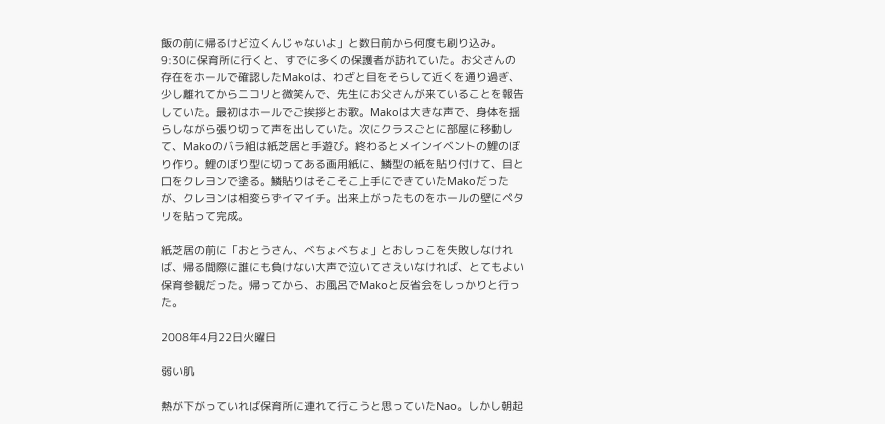飯の前に帰るけど泣くんじゃないよ」と数日前から何度も刷り込み。9:30に保育所に行くと、すでに多くの保護者が訪れていた。お父さんの存在をホールで確認したMakoは、わざと目をそらして近くを通り過ぎ、少し離れてからニコリと微笑んで、先生にお父さんが来ていることを報告していた。最初はホールでご挨拶とお歌。Makoは大きな声で、身体を揺らしながら張り切って声を出していた。次にクラスごとに部屋に移動して、Makoのバラ組は紙芝居と手遊び。終わるとメインイベントの鯉のぼり作り。鯉のぼり型に切ってある画用紙に、鱗型の紙を貼り付けて、目と口をクレヨンで塗る。鱗貼りはそこそこ上手にできていたMakoだったが、クレヨンは相変らずイマイチ。出来上がったものをホールの壁にペタリを貼って完成。

紙芝居の前に「おとうさん、べちょべちょ」とおしっこを失敗しなければ、帰る間際に誰にも負けない大声で泣いてさえいなければ、とてもよい保育参観だった。帰ってから、お風呂でMakoと反省会をしっかりと行った。

2008年4月22日火曜日

弱い肌

熱が下がっていれば保育所に連れて行こうと思っていたNao。しかし朝起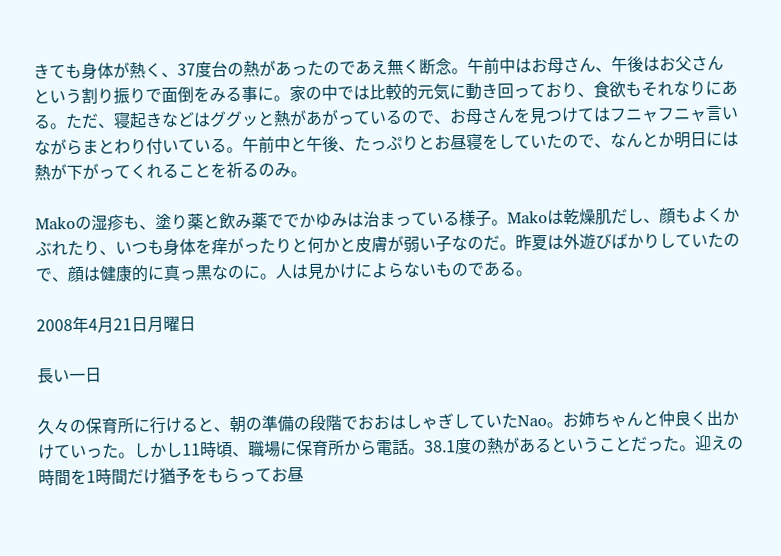きても身体が熱く、37度台の熱があったのであえ無く断念。午前中はお母さん、午後はお父さんという割り振りで面倒をみる事に。家の中では比較的元気に動き回っており、食欲もそれなりにある。ただ、寝起きなどはググッと熱があがっているので、お母さんを見つけてはフニャフニャ言いながらまとわり付いている。午前中と午後、たっぷりとお昼寝をしていたので、なんとか明日には熱が下がってくれることを祈るのみ。

Makoの湿疹も、塗り薬と飲み薬ででかゆみは治まっている様子。Makoは乾燥肌だし、顔もよくかぶれたり、いつも身体を痒がったりと何かと皮膚が弱い子なのだ。昨夏は外遊びばかりしていたので、顔は健康的に真っ黒なのに。人は見かけによらないものである。

2008年4月21日月曜日

長い一日

久々の保育所に行けると、朝の準備の段階でおおはしゃぎしていたNao。お姉ちゃんと仲良く出かけていった。しかし11時頃、職場に保育所から電話。38.1度の熱があるということだった。迎えの時間を1時間だけ猶予をもらってお昼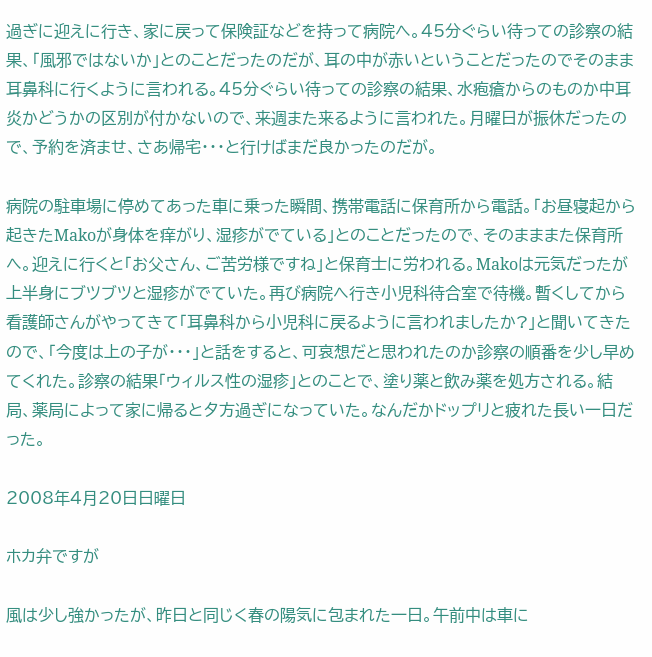過ぎに迎えに行き、家に戻って保険証などを持って病院へ。45分ぐらい待っての診察の結果、「風邪ではないか」とのことだったのだが、耳の中が赤いということだったのでそのまま耳鼻科に行くように言われる。45分ぐらい待っての診察の結果、水疱瘡からのものか中耳炎かどうかの区別が付かないので、来週また来るように言われた。月曜日が振休だったので、予約を済ませ、さあ帰宅・・・と行けばまだ良かったのだが。

病院の駐車場に停めてあった車に乗った瞬間、携帯電話に保育所から電話。「お昼寝起から起きたMakoが身体を痒がり、湿疹がでている」とのことだったので、そのまままた保育所へ。迎えに行くと「お父さん、ご苦労様ですね」と保育士に労われる。Makoは元気だったが上半身にブツブツと湿疹がでていた。再び病院へ行き小児科待合室で待機。暫くしてから看護師さんがやってきて「耳鼻科から小児科に戻るように言われましたか?」と聞いてきたので、「今度は上の子が・・・」と話をすると、可哀想だと思われたのか診察の順番を少し早めてくれた。診察の結果「ウィルス性の湿疹」とのことで、塗り薬と飲み薬を処方される。結局、薬局によって家に帰ると夕方過ぎになっていた。なんだかドップリと疲れた長い一日だった。

2008年4月20日日曜日

ホカ弁ですが

風は少し強かったが、昨日と同じく春の陽気に包まれた一日。午前中は車に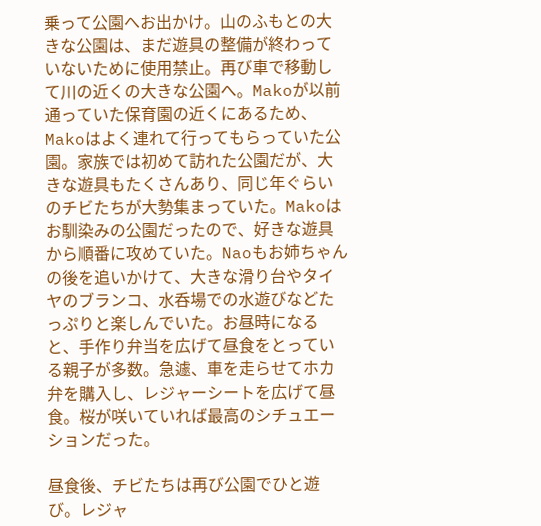乗って公園へお出かけ。山のふもとの大きな公園は、まだ遊具の整備が終わっていないために使用禁止。再び車で移動して川の近くの大きな公園へ。Makoが以前通っていた保育園の近くにあるため、Makoはよく連れて行ってもらっていた公園。家族では初めて訪れた公園だが、大きな遊具もたくさんあり、同じ年ぐらいのチビたちが大勢集まっていた。Makoはお馴染みの公園だったので、好きな遊具から順番に攻めていた。Naoもお姉ちゃんの後を追いかけて、大きな滑り台やタイヤのブランコ、水呑場での水遊びなどたっぷりと楽しんでいた。お昼時になると、手作り弁当を広げて昼食をとっている親子が多数。急遽、車を走らせてホカ弁を購入し、レジャーシートを広げて昼食。桜が咲いていれば最高のシチュエーションだった。

昼食後、チビたちは再び公園でひと遊び。レジャ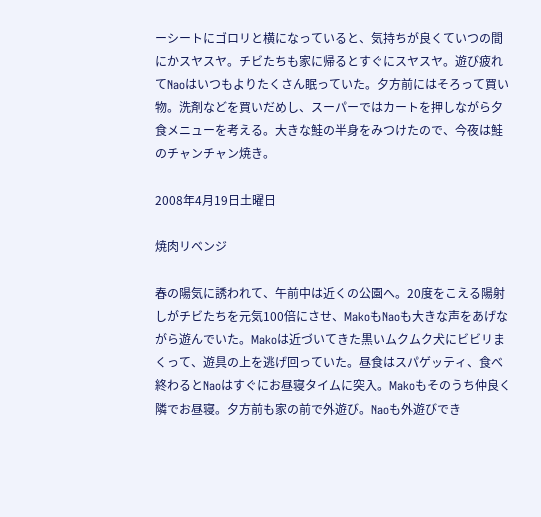ーシートにゴロリと横になっていると、気持ちが良くていつの間にかスヤスヤ。チビたちも家に帰るとすぐにスヤスヤ。遊び疲れてNaoはいつもよりたくさん眠っていた。夕方前にはそろって買い物。洗剤などを買いだめし、スーパーではカートを押しながら夕食メニューを考える。大きな鮭の半身をみつけたので、今夜は鮭のチャンチャン焼き。

2008年4月19日土曜日

焼肉リベンジ

春の陽気に誘われて、午前中は近くの公園へ。20度をこえる陽射しがチビたちを元気100倍にさせ、MakoもNaoも大きな声をあげながら遊んでいた。Makoは近づいてきた黒いムクムク犬にビビリまくって、遊具の上を逃げ回っていた。昼食はスパゲッティ、食べ終わるとNaoはすぐにお昼寝タイムに突入。Makoもそのうち仲良く隣でお昼寝。夕方前も家の前で外遊び。Naoも外遊びでき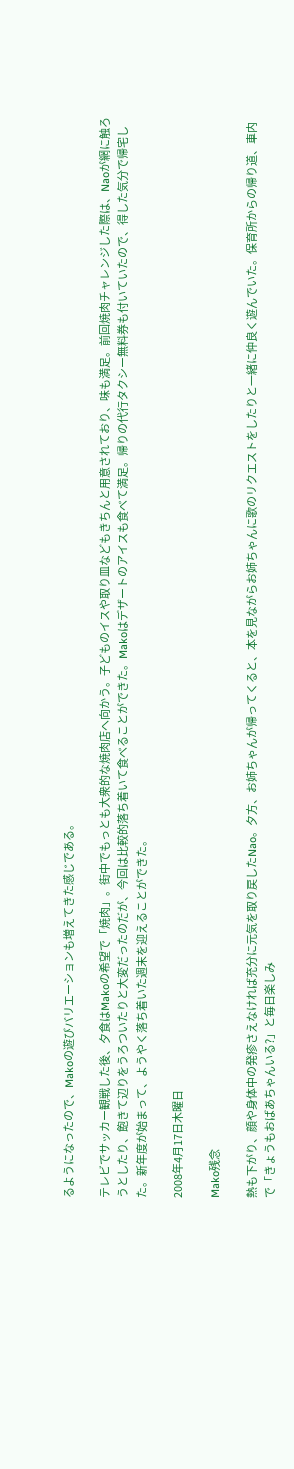るようになったので、Makoの遊びバリエーションも増えてきた感じである。

テレビでサッカー観戦した後、夕食はMakoの希望で「焼肉」。街中でもっとも大衆的な焼肉店へ向かう。子どものイスや取り皿などもきちんと用意されており、味も満足。前回焼肉チャレンジした際は、Naoが網に触ろうとしたり、飽きて辺りをうろついたりと大変だったのだが、今回は比較的落ち着いて食べることができた。Makoはデザートのアイスも食べて満足。帰りの代行タクシー無料券も付いていたので、得した気分で帰宅した。新年度が始まって、ようやく落ち着いた週末を迎えることができた。

2008年4月17日木曜日

Mako残念

熱も下がり、顔や身体中の発疹さえなければ充分に元気を取り戻したNao。夕方、お姉ちゃんが帰ってくると、本を見ながらお姉ちゃんに歌のリクエストをしたりと一緒に仲良く遊んでいた。保育所からの帰り道、車内で「きょうもおばあちゃんいる?」と毎日楽しみ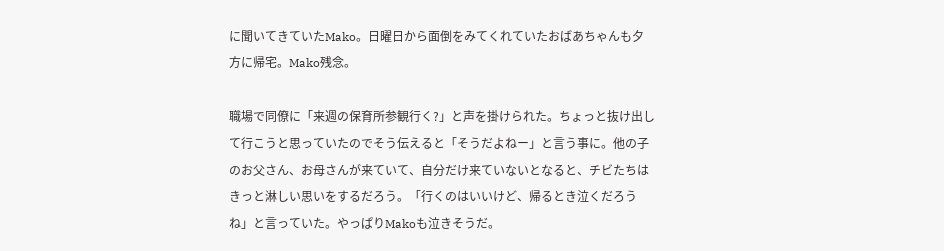に聞いてきていたMako。日曜日から面倒をみてくれていたおばあちゃんも夕方に帰宅。Mako残念。

職場で同僚に「来週の保育所参観行く?」と声を掛けられた。ちょっと抜け出して行こうと思っていたのでそう伝えると「そうだよねー」と言う事に。他の子のお父さん、お母さんが来ていて、自分だけ来ていないとなると、チビたちはきっと淋しい思いをするだろう。「行くのはいいけど、帰るとき泣くだろうね」と言っていた。やっぱりMakoも泣きそうだ。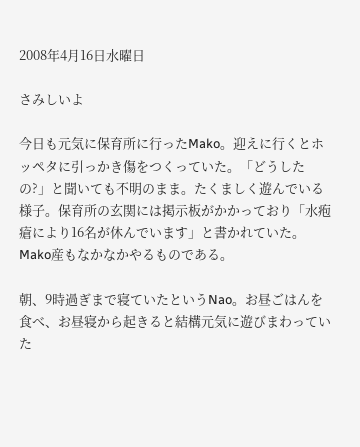2008年4月16日水曜日

さみしいよ

今日も元気に保育所に行ったMako。迎えに行くとホッペタに引っかき傷をつくっていた。「どうしたの?」と聞いても不明のまま。たくましく遊んでいる様子。保育所の玄関には掲示板がかかっており「水疱瘡により16名が休んでいます」と書かれていた。Mako産もなかなかやるものである。

朝、9時過ぎまで寝ていたというNao。お昼ごはんを食べ、お昼寝から起きると結構元気に遊びまわっていた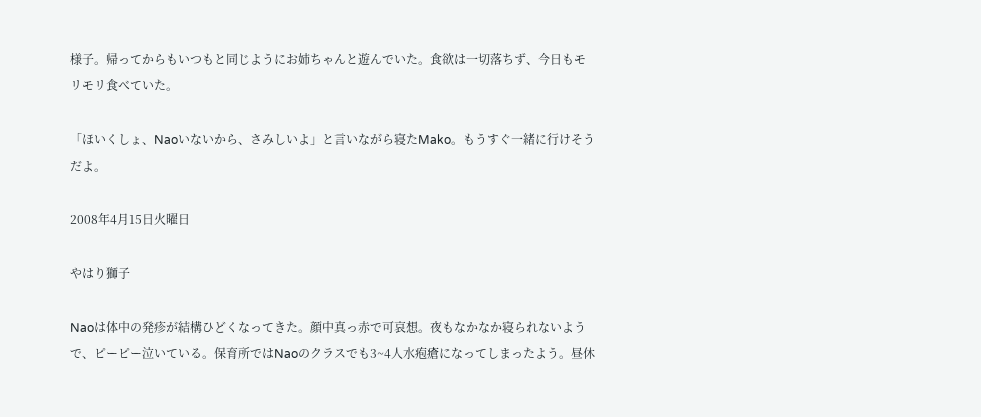様子。帰ってからもいつもと同じようにお姉ちゃんと遊んでいた。食欲は一切落ちず、今日もモリモリ食べていた。

「ほいくしょ、Naoいないから、さみしいよ」と言いながら寝たMako。もうすぐ一緒に行けそうだよ。

2008年4月15日火曜日

やはり獅子

Naoは体中の発疹が結構ひどくなってきた。顔中真っ赤で可哀想。夜もなかなか寝られないようで、ピーピー泣いている。保育所ではNaoのクラスでも3~4人水疱瘡になってしまったよう。昼休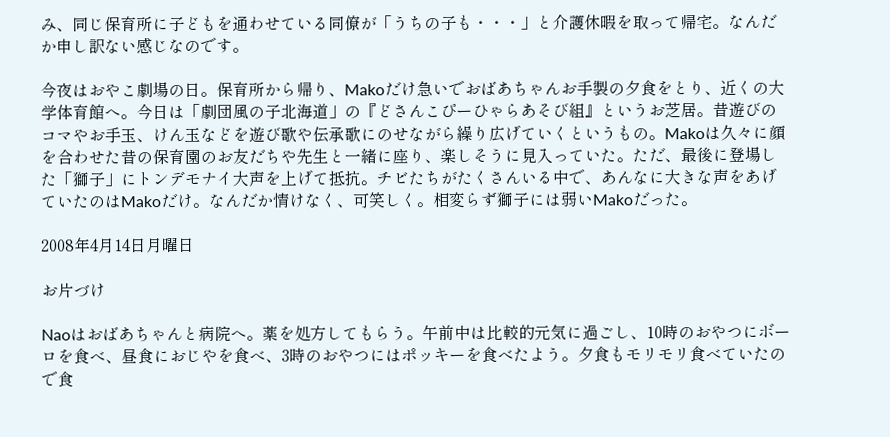み、同じ保育所に子どもを通わせている同僚が「うちの子も・・・」と介護休暇を取って帰宅。なんだか申し訳ない感じなのです。

今夜はおやこ劇場の日。保育所から帰り、Makoだけ急いでおばあちゃんお手製の夕食をとり、近くの大学体育館へ。今日は「劇団風の子北海道」の『どさんこぴーひゃらあそび組』というお芝居。昔遊びのコマやお手玉、けん玉などを遊び歌や伝承歌にのせながら繰り広げていくというもの。Makoは久々に顔を合わせた昔の保育園のお友だちや先生と一緒に座り、楽しそうに見入っていた。ただ、最後に登場した「獅子」にトンデモナイ大声を上げて抵抗。チビたちがたくさんいる中で、あんなに大きな声をあげていたのはMakoだけ。なんだか情けなく、可笑しく。相変らず獅子には弱いMakoだった。

2008年4月14日月曜日

お片づけ

Naoはおばあちゃんと病院へ。薬を処方してもらう。午前中は比較的元気に過ごし、10時のおやつにボーロを食べ、昼食におじやを食べ、3時のおやつにはポッキーを食べたよう。夕食もモリモリ食べていたので食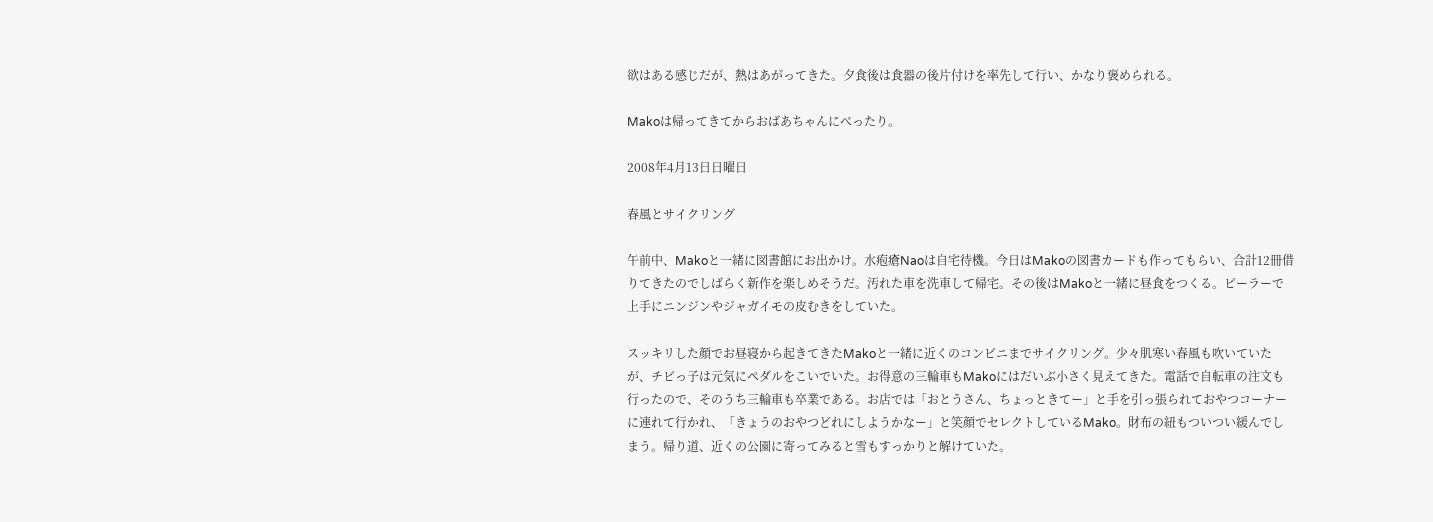欲はある感じだが、熱はあがってきた。夕食後は食器の後片付けを率先して行い、かなり褒められる。

Makoは帰ってきてからおばあちゃんにべったり。

2008年4月13日日曜日

春風とサイクリング

午前中、Makoと一緒に図書館にお出かけ。水疱瘡Naoは自宅待機。今日はMakoの図書カードも作ってもらい、合計12冊借りてきたのでしばらく新作を楽しめそうだ。汚れた車を洗車して帰宅。その後はMakoと一緒に昼食をつくる。ピーラーで上手にニンジンやジャガイモの皮むきをしていた。

スッキリした顔でお昼寝から起きてきたMakoと一緒に近くのコンビニまでサイクリング。少々肌寒い春風も吹いていたが、チビっ子は元気にペダルをこいでいた。お得意の三輪車もMakoにはだいぶ小さく見えてきた。電話で自転車の注文も行ったので、そのうち三輪車も卒業である。お店では「おとうさん、ちょっときてー」と手を引っ張られておやつコーナーに連れて行かれ、「きょうのおやつどれにしようかなー」と笑顔でセレクトしているMako。財布の紐もついつい緩んでしまう。帰り道、近くの公園に寄ってみると雪もすっかりと解けていた。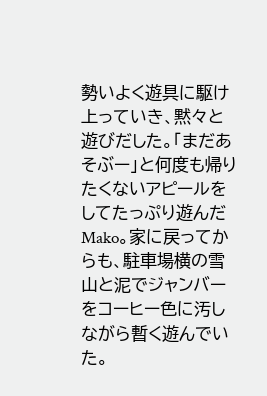勢いよく遊具に駆け上っていき、黙々と遊びだした。「まだあそぶー」と何度も帰りたくないアピールをしてたっぷり遊んだMako。家に戻ってからも、駐車場横の雪山と泥でジャンバーをコーヒー色に汚しながら暫く遊んでいた。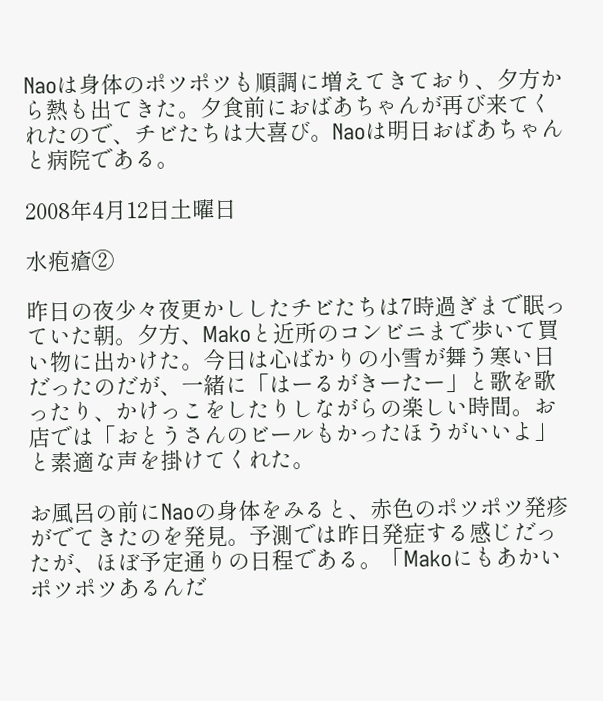Naoは身体のポツポツも順調に増えてきており、夕方から熱も出てきた。夕食前におばあちゃんが再び来てくれたので、チビたちは大喜び。Naoは明日おばあちゃんと病院である。

2008年4月12日土曜日

水疱瘡②

昨日の夜少々夜更かししたチビたちは7時過ぎまで眠っていた朝。夕方、Makoと近所のコンビニまで歩いて買い物に出かけた。今日は心ばかりの小雪が舞う寒い日だったのだが、一緒に「はーるがきーたー」と歌を歌ったり、かけっこをしたりしながらの楽しい時間。お店では「おとうさんのビールもかったほうがいいよ」と素適な声を掛けてくれた。

お風呂の前にNaoの身体をみると、赤色のポツポツ発疹がでてきたのを発見。予測では昨日発症する感じだったが、ほぼ予定通りの日程である。「Makoにもあかいポツポツあるんだ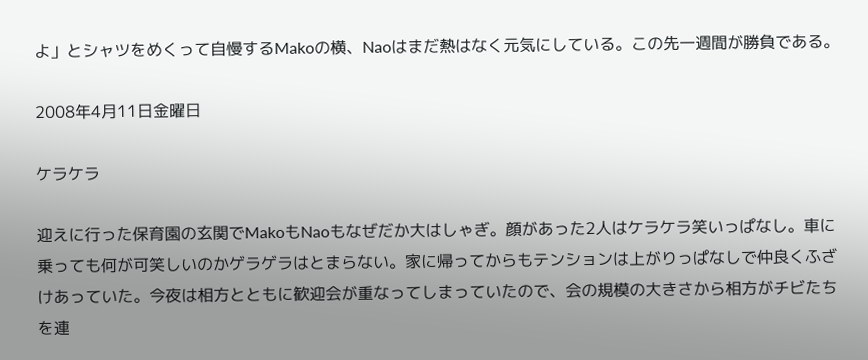よ」とシャツをめくって自慢するMakoの横、Naoはまだ熱はなく元気にしている。この先一週間が勝負である。

2008年4月11日金曜日

ケラケラ

迎えに行った保育園の玄関でMakoもNaoもなぜだか大はしゃぎ。顔があった2人はケラケラ笑いっぱなし。車に乗っても何が可笑しいのかゲラゲラはとまらない。家に帰ってからもテンションは上がりっぱなしで仲良くふざけあっていた。今夜は相方とともに歓迎会が重なってしまっていたので、会の規模の大きさから相方がチビたちを連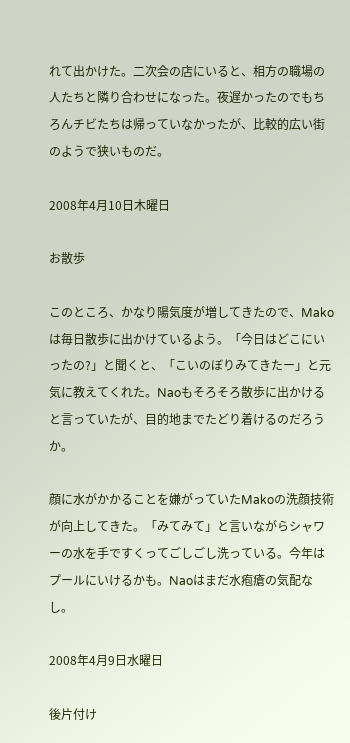れて出かけた。二次会の店にいると、相方の職場の人たちと隣り合わせになった。夜遅かったのでもちろんチビたちは帰っていなかったが、比較的広い街のようで狭いものだ。

2008年4月10日木曜日

お散歩

このところ、かなり陽気度が増してきたので、Makoは毎日散歩に出かけているよう。「今日はどこにいったの?」と聞くと、「こいのぼりみてきたー」と元気に教えてくれた。Naoもそろそろ散歩に出かけると言っていたが、目的地までたどり着けるのだろうか。

顔に水がかかることを嫌がっていたMakoの洗顔技術が向上してきた。「みてみて」と言いながらシャワーの水を手ですくってごしごし洗っている。今年はプールにいけるかも。Naoはまだ水疱瘡の気配なし。

2008年4月9日水曜日

後片付け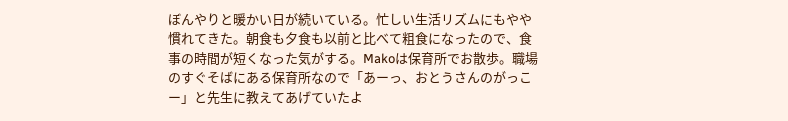ぼんやりと暖かい日が続いている。忙しい生活リズムにもやや慣れてきた。朝食も夕食も以前と比べて粗食になったので、食事の時間が短くなった気がする。Makoは保育所でお散歩。職場のすぐそばにある保育所なので「あーっ、おとうさんのがっこー」と先生に教えてあげていたよ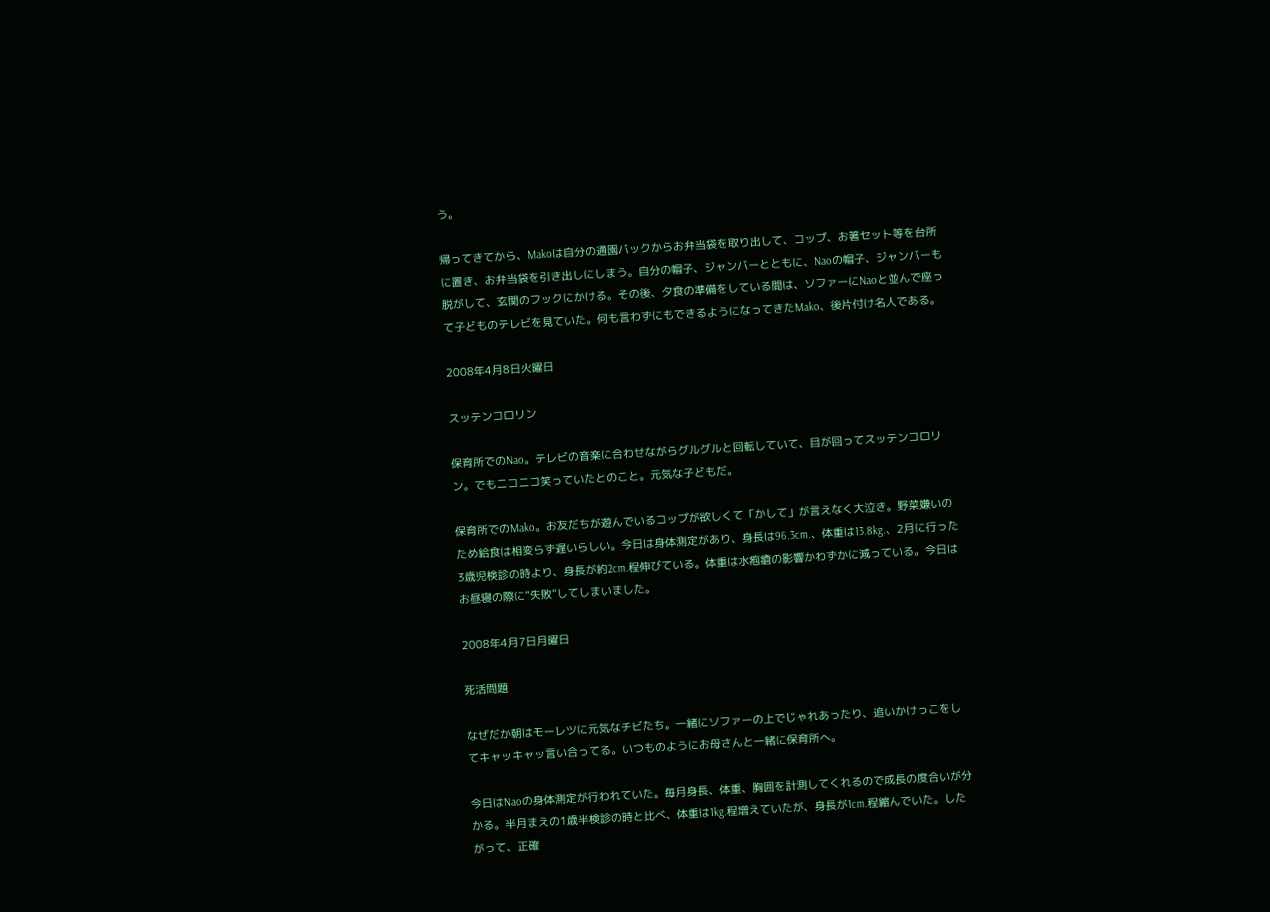う。

帰ってきてから、Makoは自分の通園バックからお弁当袋を取り出して、コップ、お箸セット等を台所に置き、お弁当袋を引き出しにしまう。自分の帽子、ジャンバーとともに、Naoの帽子、ジャンバーも脱がして、玄関のフックにかける。その後、夕食の準備をしている間は、ソファーにNaoと並んで座って子どものテレビを見ていた。何も言わずにもできるようになってきたMako、後片付け名人である。

2008年4月8日火曜日

スッテンコロリン

保育所でのNao。テレビの音楽に合わせながらグルグルと回転していて、目が回ってスッテンコロリン。でもニコニコ笑っていたとのこと。元気な子どもだ。

保育所でのMako。お友だちが遊んでいるコップが欲しくて「かして」が言えなく大泣き。野菜嫌いのため給食は相変らず遅いらしい。今日は身体測定があり、身長は96.3cm.、体重は13.8kg.、2月に行った3歳児検診の時より、身長が約2cm.程伸びている。体重は水疱瘡の影響かわずかに減っている。今日はお昼寝の際に”失敗”してしまいました。

2008年4月7日月曜日

死活問題

なぜだか朝はモーレツに元気なチビたち。一緒にソファーの上でじゃれあったり、追いかけっこをしてキャッキャッ言い合ってる。いつものようにお母さんと一緒に保育所へ。

今日はNaoの身体測定が行われていた。毎月身長、体重、胸囲を計測してくれるので成長の度合いが分かる。半月まえの1歳半検診の時と比べ、体重は1kg.程増えていたが、身長が1cm.程縮んでいた。したがって、正確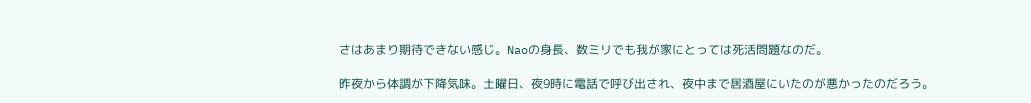さはあまり期待できない感じ。Naoの身長、数ミリでも我が家にとっては死活問題なのだ。

昨夜から体調が下降気味。土曜日、夜9時に電話で呼び出され、夜中まで居酒屋にいたのが悪かったのだろう。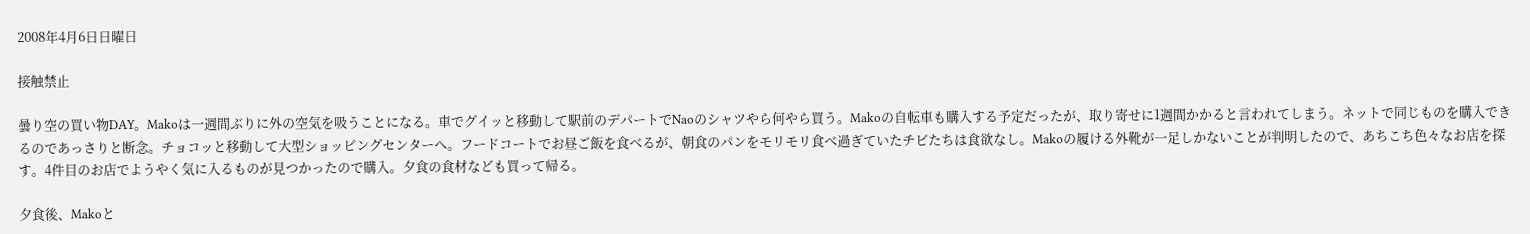2008年4月6日日曜日

接触禁止

曇り空の買い物DAY。Makoは一週間ぶりに外の空気を吸うことになる。車でグイッと移動して駅前のデパートでNaoのシャツやら何やら買う。Makoの自転車も購入する予定だったが、取り寄せに1週間かかると言われてしまう。ネットで同じものを購入できるのであっさりと断念。チョコッと移動して大型ショッピングセンターへ。フードコートでお昼ご飯を食べるが、朝食のパンをモリモリ食べ過ぎていたチビたちは食欲なし。Makoの履ける外靴が一足しかないことが判明したので、あちこち色々なお店を探す。4件目のお店でようやく気に入るものが見つかったので購入。夕食の食材なども買って帰る。

夕食後、Makoと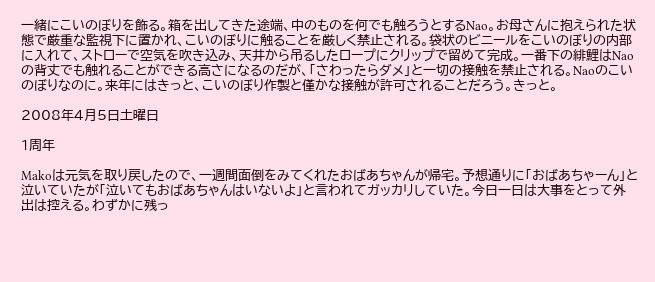一緒にこいのぼりを飾る。箱を出してきた途端、中のものを何でも触ろうとするNao。お母さんに抱えられた状態で厳重な監視下に置かれ、こいのぼりに触ることを厳しく禁止される。袋状のビニールをこいのぼりの内部に入れて、ストローで空気を吹き込み、天井から吊るしたロープにクリップで留めて完成。一番下の緋鯉はNaoの背丈でも触れることができる高さになるのだが、「さわったらダメ」と一切の接触を禁止される。Naoのこいのぼりなのに。来年にはきっと、こいのぼり作製と僅かな接触が許可されることだろう。きっと。

2008年4月5日土曜日

1周年

Makoは元気を取り戻したので、一週間面倒をみてくれたおばあちゃんが帰宅。予想通りに「おばあちゃーん」と泣いていたが「泣いてもおばあちゃんはいないよ」と言われてガッカリしていた。今日一日は大事をとって外出は控える。わずかに残っ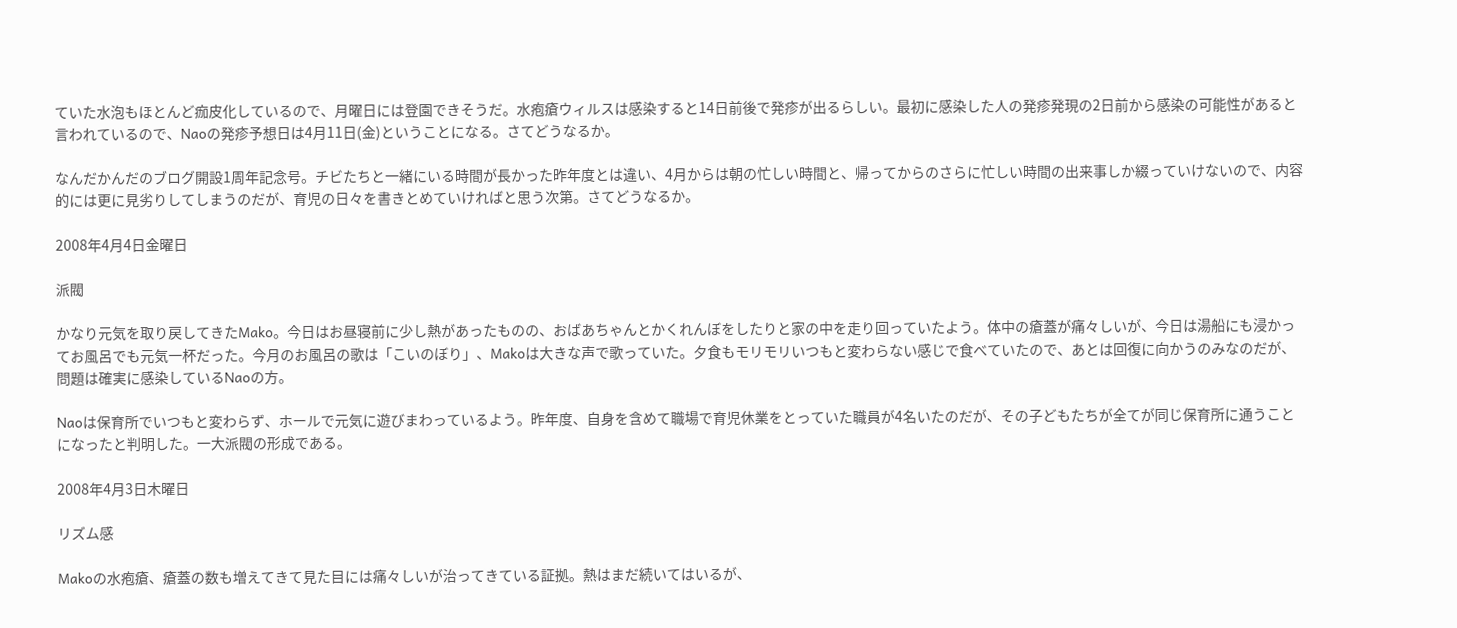ていた水泡もほとんど痂皮化しているので、月曜日には登園できそうだ。水疱瘡ウィルスは感染すると14日前後で発疹が出るらしい。最初に感染した人の発疹発現の2日前から感染の可能性があると言われているので、Naoの発疹予想日は4月11日(金)ということになる。さてどうなるか。

なんだかんだのブログ開設1周年記念号。チビたちと一緒にいる時間が長かった昨年度とは違い、4月からは朝の忙しい時間と、帰ってからのさらに忙しい時間の出来事しか綴っていけないので、内容的には更に見劣りしてしまうのだが、育児の日々を書きとめていければと思う次第。さてどうなるか。

2008年4月4日金曜日

派閥

かなり元気を取り戻してきたMako。今日はお昼寝前に少し熱があったものの、おばあちゃんとかくれんぼをしたりと家の中を走り回っていたよう。体中の瘡蓋が痛々しいが、今日は湯船にも浸かってお風呂でも元気一杯だった。今月のお風呂の歌は「こいのぼり」、Makoは大きな声で歌っていた。夕食もモリモリいつもと変わらない感じで食べていたので、あとは回復に向かうのみなのだが、問題は確実に感染しているNaoの方。

Naoは保育所でいつもと変わらず、ホールで元気に遊びまわっているよう。昨年度、自身を含めて職場で育児休業をとっていた職員が4名いたのだが、その子どもたちが全てが同じ保育所に通うことになったと判明した。一大派閥の形成である。

2008年4月3日木曜日

リズム感

Makoの水疱瘡、瘡蓋の数も増えてきて見た目には痛々しいが治ってきている証拠。熱はまだ続いてはいるが、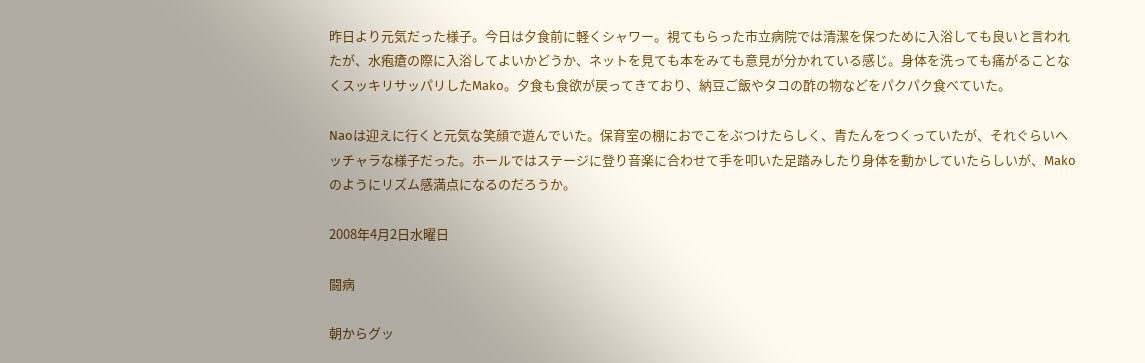昨日より元気だった様子。今日は夕食前に軽くシャワー。視てもらった市立病院では清潔を保つために入浴しても良いと言われたが、水疱瘡の際に入浴してよいかどうか、ネットを見ても本をみても意見が分かれている感じ。身体を洗っても痛がることなくスッキリサッパリしたMako。夕食も食欲が戻ってきており、納豆ご飯やタコの酢の物などをパクパク食べていた。

Naoは迎えに行くと元気な笑顔で遊んでいた。保育室の棚におでこをぶつけたらしく、青たんをつくっていたが、それぐらいヘッチャラな様子だった。ホールではステージに登り音楽に合わせて手を叩いた足踏みしたり身体を動かしていたらしいが、Makoのようにリズム感満点になるのだろうか。

2008年4月2日水曜日

闘病

朝からグッ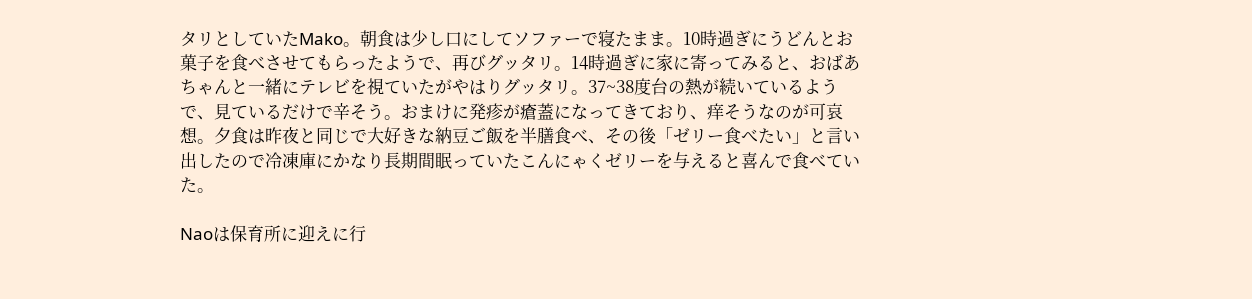タリとしていたMako。朝食は少し口にしてソファーで寝たまま。10時過ぎにうどんとお菓子を食べさせてもらったようで、再びグッタリ。14時過ぎに家に寄ってみると、おばあちゃんと一緒にテレビを視ていたがやはりグッタリ。37~38度台の熱が続いているようで、見ているだけで辛そう。おまけに発疹が瘡蓋になってきており、痒そうなのが可哀想。夕食は昨夜と同じで大好きな納豆ご飯を半膳食べ、その後「ゼリー食べたい」と言い出したので冷凍庫にかなり長期間眠っていたこんにゃくゼリーを与えると喜んで食べていた。

Naoは保育所に迎えに行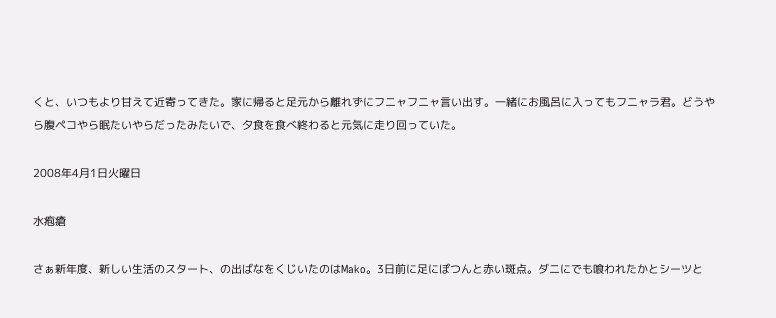くと、いつもより甘えて近寄ってきた。家に帰ると足元から離れずにフニャフニャ言い出す。一緒にお風呂に入ってもフニャラ君。どうやら腹ペコやら眠たいやらだったみたいで、夕食を食べ終わると元気に走り回っていた。

2008年4月1日火曜日

水疱瘡

さぁ新年度、新しい生活のスタート、の出ばなをくじいたのはMako。3日前に足にぽつんと赤い斑点。ダニにでも喰われたかとシーツと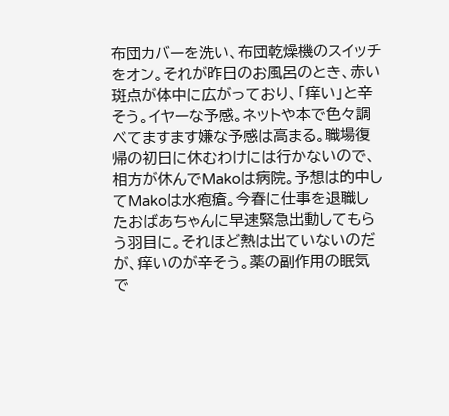布団カバーを洗い、布団乾燥機のスイッチをオン。それが昨日のお風呂のとき、赤い斑点が体中に広がっており、「痒い」と辛そう。イヤーな予感。ネットや本で色々調べてますます嫌な予感は高まる。職場復帰の初日に休むわけには行かないので、相方が休んでMakoは病院。予想は的中してMakoは水疱瘡。今春に仕事を退職したおばあちゃんに早速緊急出動してもらう羽目に。それほど熱は出ていないのだが、痒いのが辛そう。薬の副作用の眠気で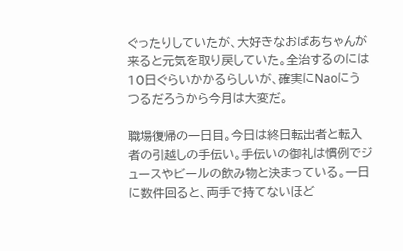ぐったりしていたが、大好きなおばあちゃんが来ると元気を取り戻していた。全治するのには10日ぐらいかかるらしいが、確実にNaoにうつるだろうから今月は大変だ。

職場復帰の一日目。今日は終日転出者と転入者の引越しの手伝い。手伝いの御礼は慣例でジュースやビールの飲み物と決まっている。一日に数件回ると、両手で持てないほど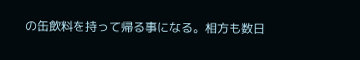の缶飲料を持って帰る事になる。相方も数日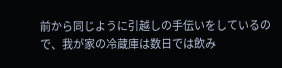前から同じように引越しの手伝いをしているので、我が家の冷蔵庫は数日では飲み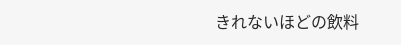きれないほどの飲料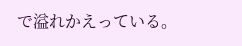で溢れかえっている。